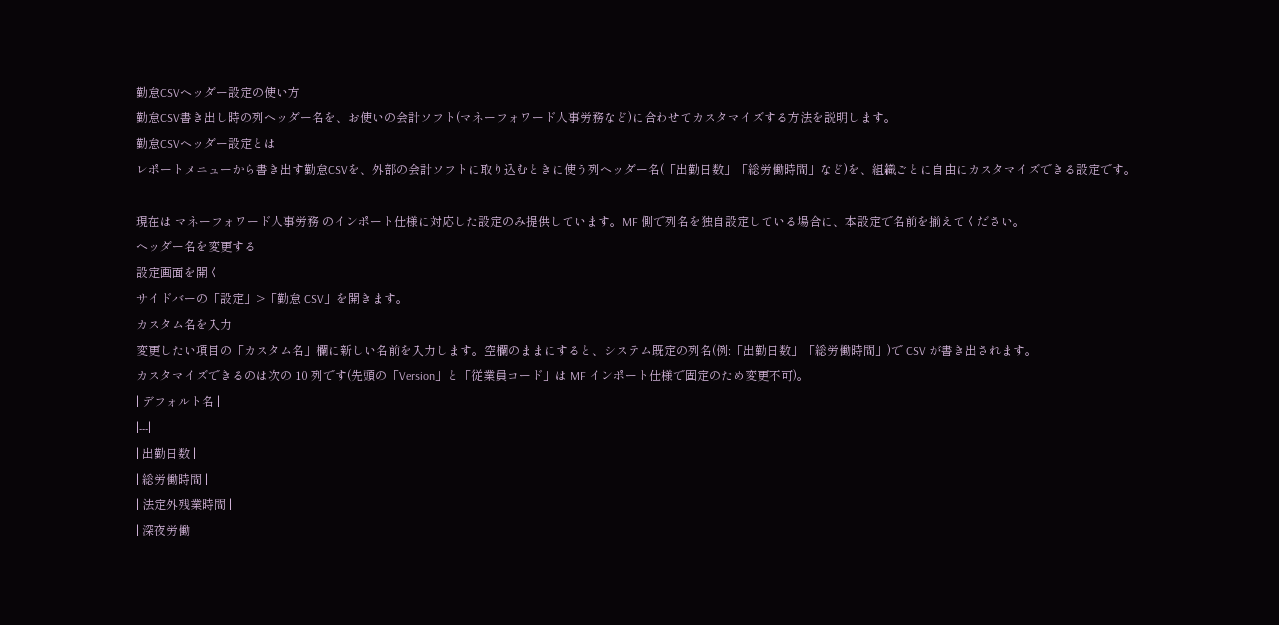勤怠CSVヘッダー設定の使い方
勤怠CSV書き出し時の列ヘッダー名を、お使いの会計ソフト(マネーフォワード人事労務など)に合わせてカスタマイズする方法を説明します。
勤怠CSVヘッダー設定とは
レポートメニューから書き出す勤怠CSVを、外部の会計ソフトに取り込むときに使う列ヘッダー名(「出勤日数」「総労働時間」など)を、組織ごとに自由にカスタマイズできる設定です。

現在は マネーフォワード人事労務 のインポート仕様に対応した設定のみ提供しています。MF 側で列名を独自設定している場合に、本設定で名前を揃えてください。
ヘッダー名を変更する
設定画面を開く
サイドバーの「設定」>「勤怠 CSV」を開きます。
カスタム名を入力
変更したい項目の「カスタム名」欄に新しい名前を入力します。空欄のままにすると、システム既定の列名(例:「出勤日数」「総労働時間」)で CSV が書き出されます。
カスタマイズできるのは次の 10 列です(先頭の「Version」と「従業員コード」は MF インポート仕様で固定のため変更不可)。
| デフォルト名 |
|---|
| 出勤日数 |
| 総労働時間 |
| 法定外残業時間 |
| 深夜労働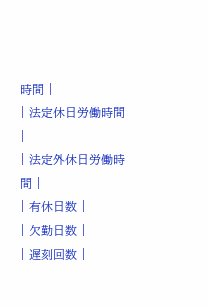時間 |
| 法定休日労働時間 |
| 法定外休日労働時間 |
| 有休日数 |
| 欠勤日数 |
| 遅刻回数 |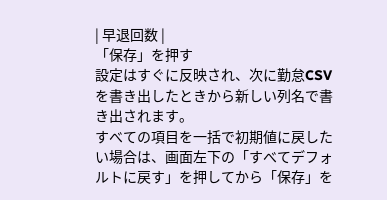| 早退回数 |
「保存」を押す
設定はすぐに反映され、次に勤怠CSVを書き出したときから新しい列名で書き出されます。
すべての項目を一括で初期値に戻したい場合は、画面左下の「すべてデフォルトに戻す」を押してから「保存」を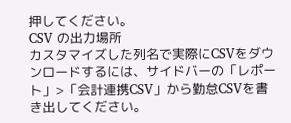押してください。
CSV の出力場所
カスタマイズした列名で実際にCSVをダウンロードするには、サイドバーの「レポート」>「会計連携CSV」から勤怠CSVを書き出してください。